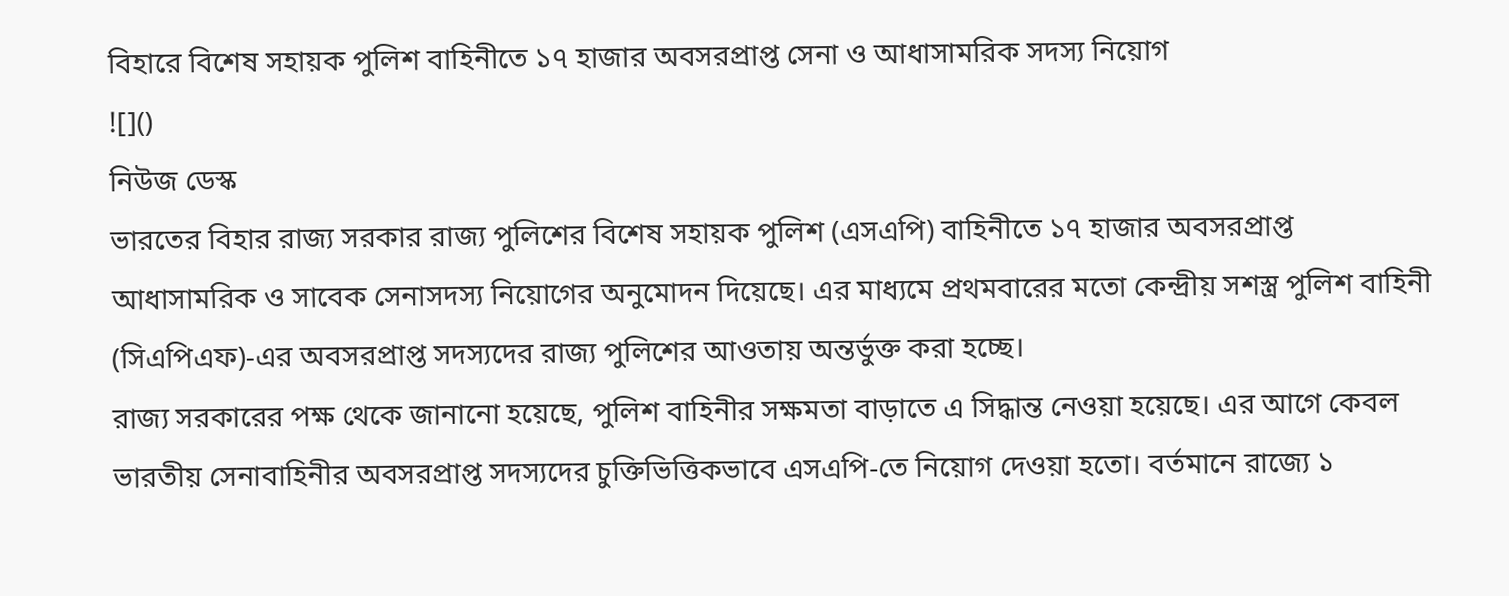বিহারে বিশেষ সহায়ক পুলিশ বাহিনীতে ১৭ হাজার অবসরপ্রাপ্ত সেনা ও আধাসামরিক সদস্য নিয়োগ
![]()
নিউজ ডেস্ক
ভারতের বিহার রাজ্য সরকার রাজ্য পুলিশের বিশেষ সহায়ক পুলিশ (এসএপি) বাহিনীতে ১৭ হাজার অবসরপ্রাপ্ত আধাসামরিক ও সাবেক সেনাসদস্য নিয়োগের অনুমোদন দিয়েছে। এর মাধ্যমে প্রথমবারের মতো কেন্দ্রীয় সশস্ত্র পুলিশ বাহিনী (সিএপিএফ)-এর অবসরপ্রাপ্ত সদস্যদের রাজ্য পুলিশের আওতায় অন্তর্ভুক্ত করা হচ্ছে।
রাজ্য সরকারের পক্ষ থেকে জানানো হয়েছে, পুলিশ বাহিনীর সক্ষমতা বাড়াতে এ সিদ্ধান্ত নেওয়া হয়েছে। এর আগে কেবল ভারতীয় সেনাবাহিনীর অবসরপ্রাপ্ত সদস্যদের চুক্তিভিত্তিকভাবে এসএপি-তে নিয়োগ দেওয়া হতো। বর্তমানে রাজ্যে ১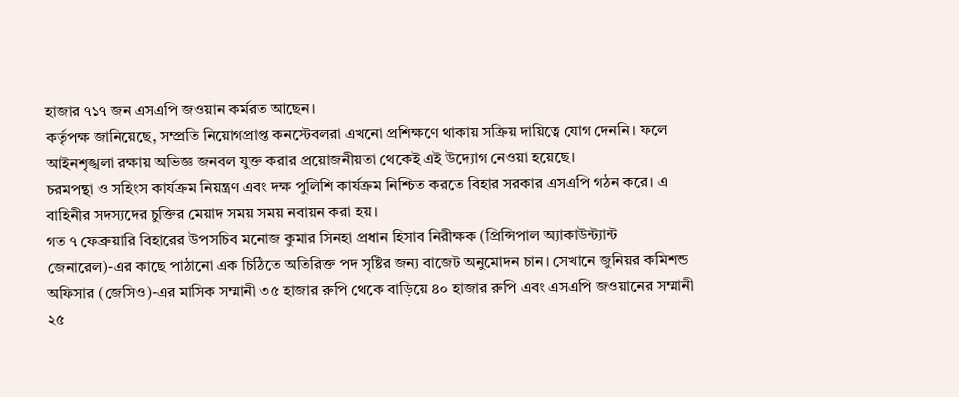হাজার ৭১৭ জন এসএপি জওয়ান কর্মরত আছেন।
কর্তৃপক্ষ জানিয়েছে, সম্প্রতি নিয়োগপ্রাপ্ত কনস্টেবলরা এখনো প্রশিক্ষণে থাকায় সক্রিয় দায়িত্বে যোগ দেননি। ফলে আইনশৃঙ্খলা রক্ষায় অভিজ্ঞ জনবল যুক্ত করার প্রয়োজনীয়তা থেকেই এই উদ্যোগ নেওয়া হয়েছে।
চরমপন্থা ও সহিংস কার্যক্রম নিয়ন্ত্রণ এবং দক্ষ পুলিশি কার্যক্রম নিশ্চিত করতে বিহার সরকার এসএপি গঠন করে। এ বাহিনীর সদস্যদের চুক্তির মেয়াদ সময় সময় নবায়ন করা হয়।
গত ৭ ফেব্রুয়ারি বিহারের উপসচিব মনোজ কুমার সিনহা প্রধান হিসাব নিরীক্ষক (প্রিন্সিপাল অ্যাকাউন্ট্যান্ট জেনারেল)-এর কাছে পাঠানো এক চিঠিতে অতিরিক্ত পদ সৃষ্টির জন্য বাজেট অনুমোদন চান। সেখানে জুনিয়র কমিশন্ড অফিসার (জেসিও)-এর মাসিক সম্মানী ৩৫ হাজার রুপি থেকে বাড়িয়ে ৪০ হাজার রুপি এবং এসএপি জওয়ানের সম্মানী ২৫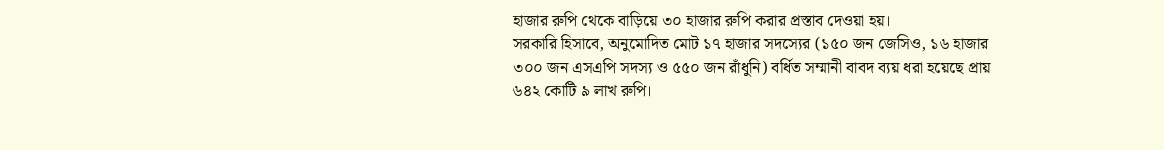হাজার রুপি থেকে বাড়িয়ে ৩০ হাজার রুপি করার প্রস্তাব দেওয়া হয়।
সরকারি হিসাবে, অনুমোদিত মোট ১৭ হাজার সদস্যের (১৫০ জন জেসিও, ১৬ হাজার ৩০০ জন এসএপি সদস্য ও ৫৫০ জন রাঁধুনি) বর্ধিত সম্মানী বাবদ ব্যয় ধরা হয়েছে প্রায় ৬৪২ কোটি ৯ লাখ রুপি।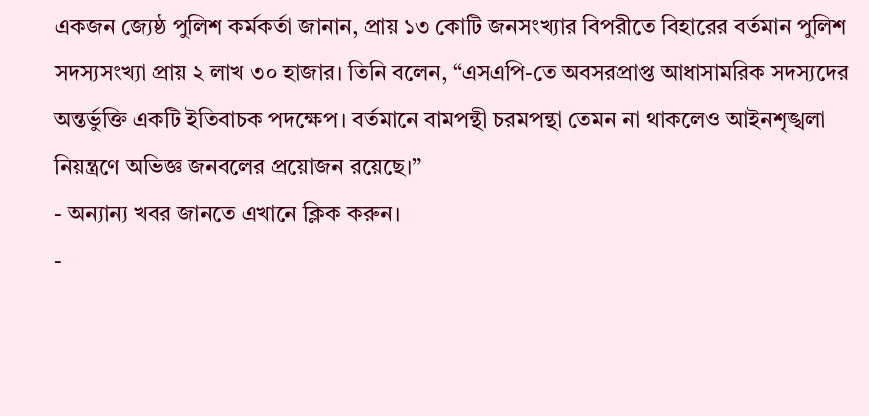একজন জ্যেষ্ঠ পুলিশ কর্মকর্তা জানান, প্রায় ১৩ কোটি জনসংখ্যার বিপরীতে বিহারের বর্তমান পুলিশ সদস্যসংখ্যা প্রায় ২ লাখ ৩০ হাজার। তিনি বলেন, “এসএপি-তে অবসরপ্রাপ্ত আধাসামরিক সদস্যদের অন্তর্ভুক্তি একটি ইতিবাচক পদক্ষেপ। বর্তমানে বামপন্থী চরমপন্থা তেমন না থাকলেও আইনশৃঙ্খলা নিয়ন্ত্রণে অভিজ্ঞ জনবলের প্রয়োজন রয়েছে।”
- অন্যান্য খবর জানতে এখানে ক্লিক করুন।
-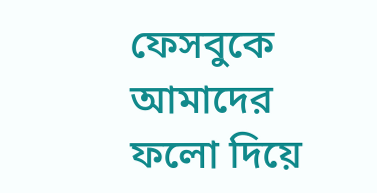ফেসবুকে আমাদের ফলো দিয়ে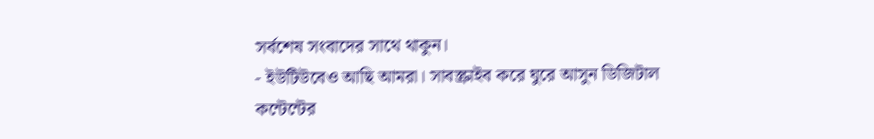সর্বশেষ সংবাদের সাথে থাকুন।
- ইউটিউবেও আছি আমরা। সাবস্ক্রাইব করে ঘুরে আসুন ডিজিটাল কন্টেন্টের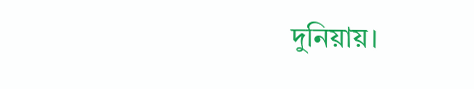দুনিয়ায়।